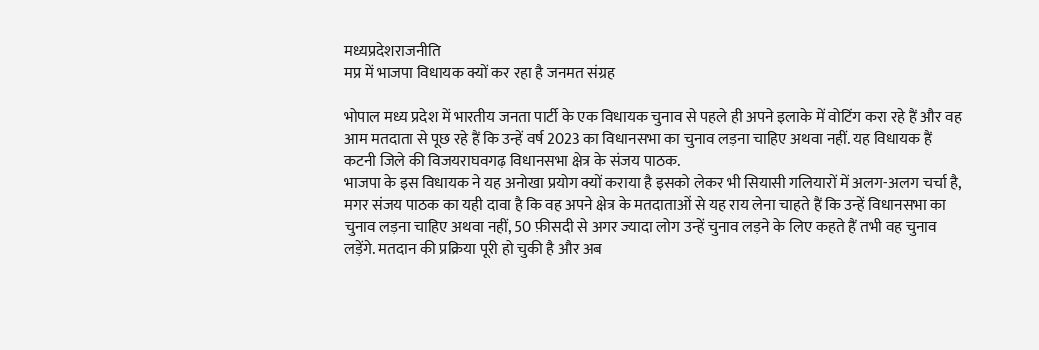मध्यप्रदेशराजनीति
मप्र में भाजपा विधायक क्यों कर रहा है जनमत संग्रह

भोपाल मध्य प्रदेश में भारतीय जनता पार्टी के एक विधायक चुनाव से पहले ही अपने इलाके में वोटिंग करा रहे हैं और वह आम मतदाता से पूछ रहे हैं कि उन्हें वर्ष 2023 का विधानसभा का चुनाव लड़ना चाहिए अथवा नहीं. यह विधायक हैं कटनी जिले की विजयराघवगढ़ विधानसभा क्षेत्र के संजय पाठक.
भाजपा के इस विधायक ने यह अनोखा प्रयोग क्यों कराया है इसको लेकर भी सियासी गलियारों में अलग-अलग चर्चा है, मगर संजय पाठक का यही दावा है कि वह अपने क्षेत्र के मतदाताओं से यह राय लेना चाहते हैं कि उन्हें विधानसभा का चुनाव लड़ना चाहिए अथवा नहीं, 50 फ़ीसदी से अगर ज्यादा लोग उन्हें चुनाव लड़ने के लिए कहते हैं तभी वह चुनाव लड़ेंगे. मतदान की प्रक्रिया पूरी हो चुकी है और अब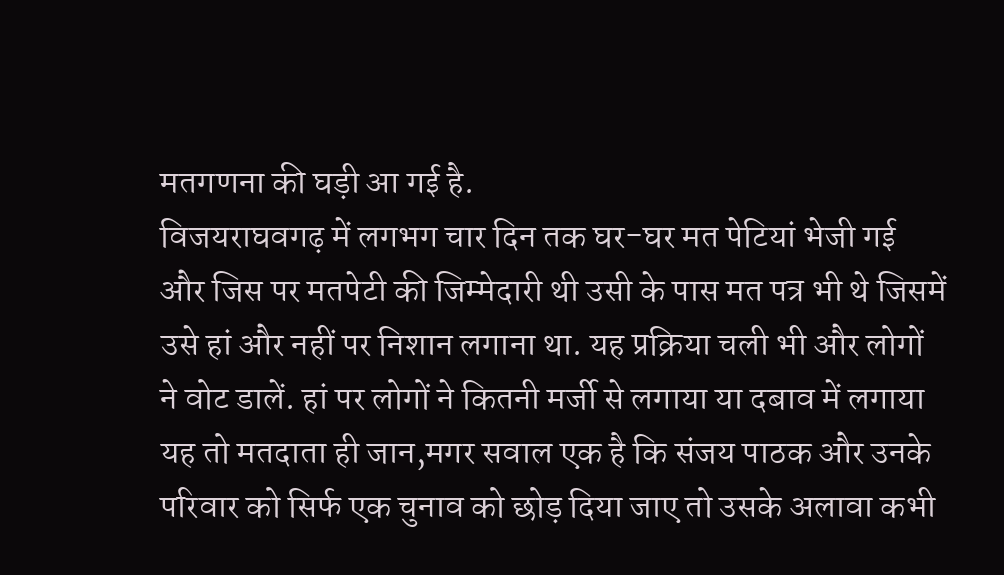मतगणना की घड़ी आ गई है.
विजयराघवगढ़ में लगभग चार दिन तक घर-घर मत पेटियां भेजी गई और जिस पर मतपेटी की जिम्मेदारी थी उसी के पास मत पत्र भी थे जिसमें उसे हां और नहीं पर निशान लगाना था. यह प्रक्रिया चली भी और लोगों ने वोट डालें. हां पर लोगों ने कितनी मर्जी से लगाया या दबाव में लगाया यह तो मतदाता ही जान,मगर सवाल एक है कि संजय पाठक और उनके परिवार को सिर्फ एक चुनाव को छोड़ दिया जाए तो उसके अलावा कभी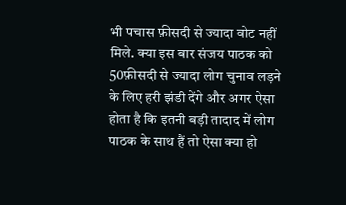भी पचास फ़ीसदी से ज्यादा वोट नहीं मिले. क्या इस बार संजय पाठक को 50फ़ीसदी से ज्यादा लोग चुनाव लड़ने के लिए हरी झंडी देंगे और अगर ऐसा होता है कि इतनी बड़ी तादाद में लोग पाठक के साथ हैं तो ऐसा क्या हो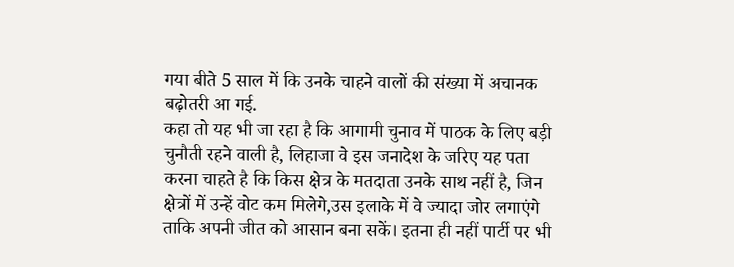गया बीते 5 साल में कि उनके चाहने वालों की संख्या में अचानक बढ़ोतरी आ गई.
कहा तो यह भी जा रहा है कि आगामी चुनाव में पाठक के लिए बड़ी चुनौती रहने वाली है, लिहाजा वे इस जनादेश के जरिए यह पता करना चाहते है कि किस क्षेत्र के मतदाता उनके साथ नहीं है, जिन क्षेत्रों में उन्हें वोट कम मिलेगे,उस इलाके में वे ज्यादा जोर लगाएंगे ताकि अपनी जीत को आसान बना सकें। इतना ही नहीं पार्टी पर भी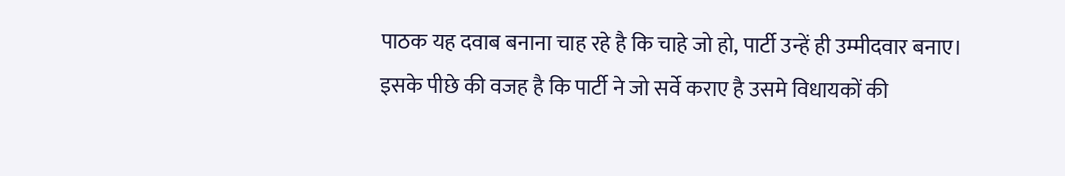पाठक यह दवाब बनाना चाह रहे है कि चाहे जो हो, पार्टी उन्हें ही उम्मीदवार बनाए। इसके पीछे की वजह है कि पार्टी ने जो सर्वे कराए है उसमे विधायकों की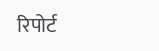रिपोर्ट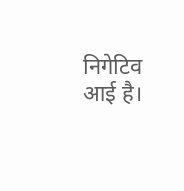निगेटिव आई है।